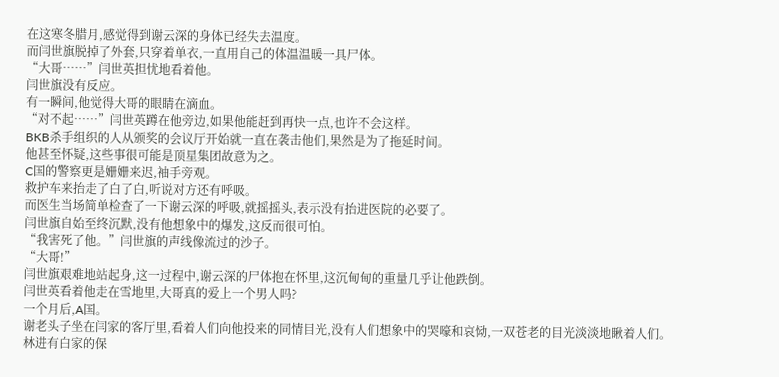在这寒冬腊月,感觉得到谢云深的身体已经失去温度。
而闫世旗脱掉了外套,只穿着单衣,一直用自己的体温温暖一具尸体。
“大哥……”闫世英担忧地看着他。
闫世旗没有反应。
有一瞬间,他觉得大哥的眼睛在滴血。
“对不起……”闫世英蹲在他旁边,如果他能赶到再快一点,也许不会这样。
BKB杀手组织的人从颁奖的会议厅开始就一直在袭击他们,果然是为了拖延时间。
他甚至怀疑,这些事很可能是顶星集团故意为之。
C国的警察更是姗姗来迟,袖手旁观。
救护车来抬走了白了白,听说对方还有呼吸。
而医生当场简单检查了一下谢云深的呼吸,就摇摇头,表示没有抬进医院的必要了。
闫世旗自始至终沉默,没有他想象中的爆发,这反而很可怕。
“我害死了他。”闫世旗的声线像流过的沙子。
“大哥!”
闫世旗艰难地站起身,这一过程中,谢云深的尸体抱在怀里,这沉甸甸的重量几乎让他跌倒。
闫世英看着他走在雪地里,大哥真的爱上一个男人吗?
一个月后,A国。
谢老头子坐在闫家的客厅里,看着人们向他投来的同情目光,没有人们想象中的哭嚎和哀恸,一双苍老的目光淡淡地瞅着人们。
林进有白家的保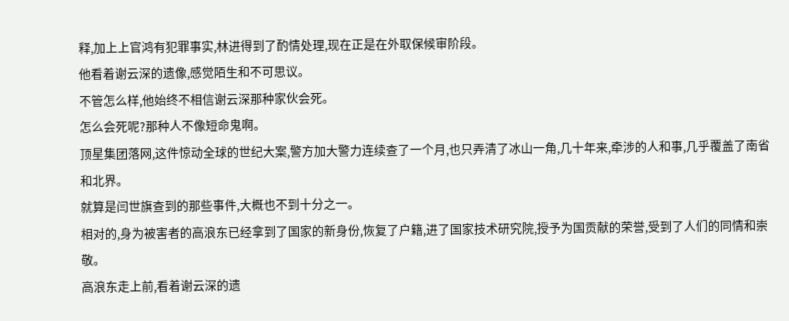释,加上上官鸿有犯罪事实,林进得到了酌情处理,现在正是在外取保候审阶段。
他看着谢云深的遗像,感觉陌生和不可思议。
不管怎么样,他始终不相信谢云深那种家伙会死。
怎么会死呢?那种人不像短命鬼啊。
顶星集团落网,这件惊动全球的世纪大案,警方加大警力连续查了一个月,也只弄清了冰山一角,几十年来,牵涉的人和事,几乎覆盖了南省和北界。
就算是闫世旗查到的那些事件,大概也不到十分之一。
相对的,身为被害者的高浪东已经拿到了国家的新身份,恢复了户籍,进了国家技术研究院,授予为国贡献的荣誉,受到了人们的同情和崇敬。
高浪东走上前,看着谢云深的遗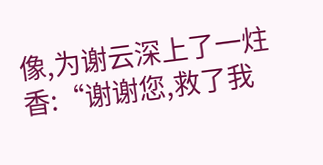像,为谢云深上了一炷香:“谢谢您,救了我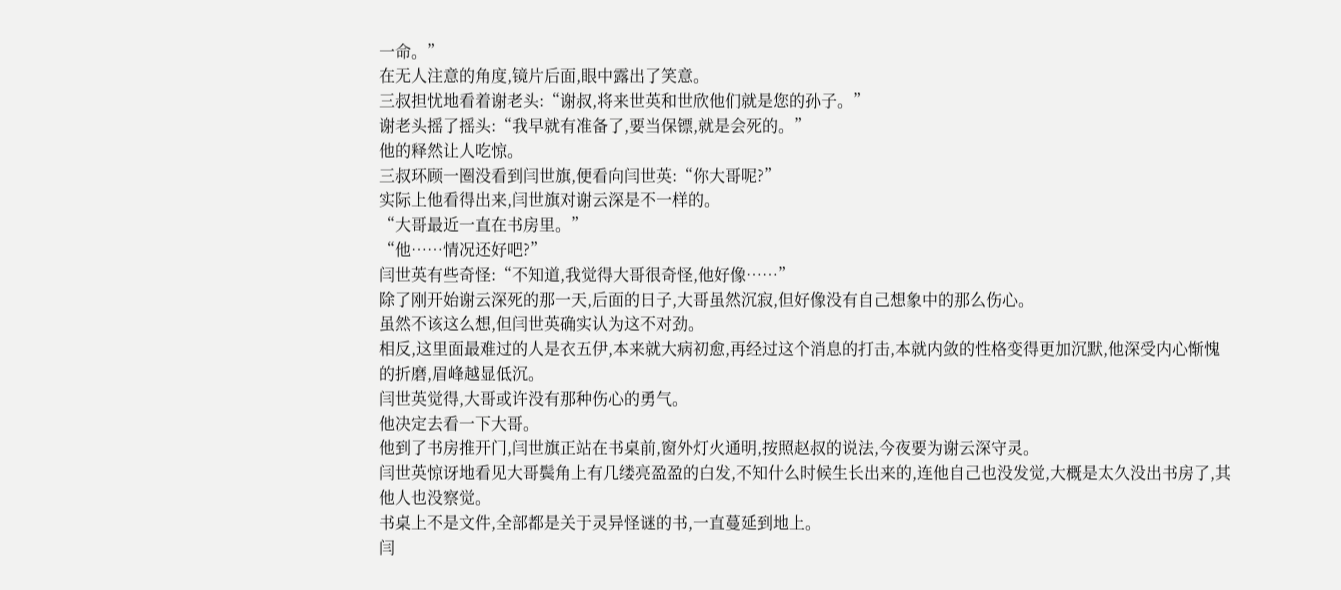一命。”
在无人注意的角度,镜片后面,眼中露出了笑意。
三叔担忧地看着谢老头:“谢叔,将来世英和世欣他们就是您的孙子。”
谢老头摇了摇头:“我早就有准备了,要当保镖,就是会死的。”
他的释然让人吃惊。
三叔环顾一圈没看到闫世旗,便看向闫世英:“你大哥呢?”
实际上他看得出来,闫世旗对谢云深是不一样的。
“大哥最近一直在书房里。”
“他……情况还好吧?”
闫世英有些奇怪:“不知道,我觉得大哥很奇怪,他好像……”
除了刚开始谢云深死的那一天,后面的日子,大哥虽然沉寂,但好像没有自己想象中的那么伤心。
虽然不该这么想,但闫世英确实认为这不对劲。
相反,这里面最难过的人是衣五伊,本来就大病初愈,再经过这个消息的打击,本就内敛的性格变得更加沉默,他深受内心惭愧的折磨,眉峰越显低沉。
闫世英觉得,大哥或许没有那种伤心的勇气。
他决定去看一下大哥。
他到了书房推开门,闫世旗正站在书桌前,窗外灯火通明,按照赵叔的说法,今夜要为谢云深守灵。
闫世英惊讶地看见大哥鬓角上有几缕亮盈盈的白发,不知什么时候生长出来的,连他自己也没发觉,大概是太久没出书房了,其他人也没察觉。
书桌上不是文件,全部都是关于灵异怪谜的书,一直蔓延到地上。
闫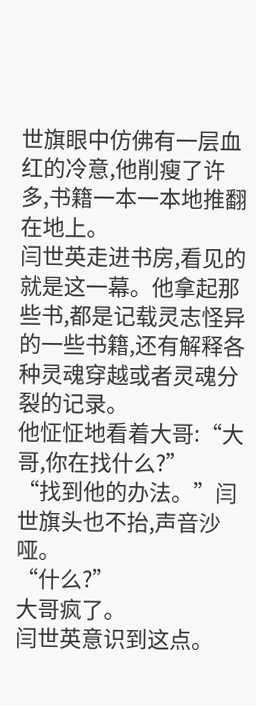世旗眼中仿佛有一层血红的冷意,他削瘦了许多,书籍一本一本地推翻在地上。
闫世英走进书房,看见的就是这一幕。他拿起那些书,都是记载灵志怪异的一些书籍,还有解释各种灵魂穿越或者灵魂分裂的记录。
他怔怔地看着大哥:“大哥,你在找什么?”
“找到他的办法。”闫世旗头也不抬,声音沙哑。
“什么?”
大哥疯了。
闫世英意识到这点。